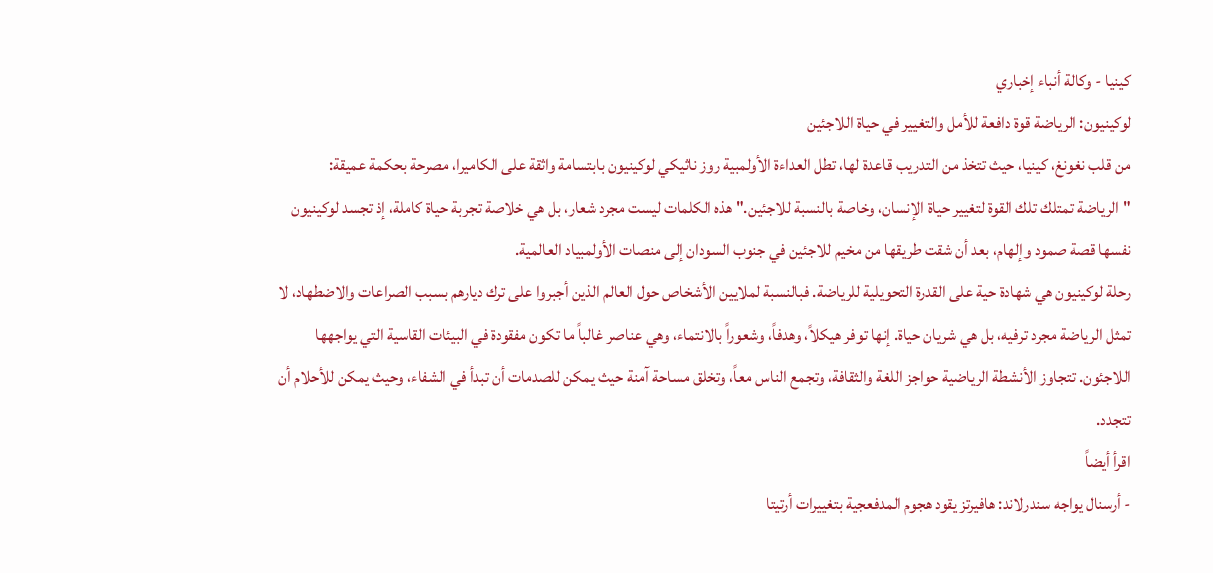كينيا - وكالة أنباء إخباري
لوكينيون: الرياضة قوة دافعة للأمل والتغيير في حياة اللاجئين
من قلب نغونغ، كينيا، حيث تتخذ من التدريب قاعدة لها، تطل العداءة الأولمبية روز ناثيكي لوكينيون بابتسامة واثقة على الكاميرا، مصرحة بحكمة عميقة: "الرياضة تمتلك تلك القوة لتغيير حياة الإنسان، وخاصة بالنسبة للاجئين." هذه الكلمات ليست مجرد شعار، بل هي خلاصة تجربة حياة كاملة، إذ تجسد لوكينيون نفسها قصة صمود وإلهام، بعد أن شقت طريقها من مخيم للاجئين في جنوب السودان إلى منصات الأولمبياد العالمية.
رحلة لوكينيون هي شهادة حية على القدرة التحويلية للرياضة. فبالنسبة لملايين الأشخاص حول العالم الذين أجبروا على ترك ديارهم بسبب الصراعات والاضطهاد، لا تمثل الرياضة مجرد ترفيه، بل هي شريان حياة. إنها توفر هيكلاً، وهدفاً، وشعوراً بالانتماء، وهي عناصر غالباً ما تكون مفقودة في البيئات القاسية التي يواجهها اللاجئون. تتجاوز الأنشطة الرياضية حواجز اللغة والثقافة، وتجمع الناس معاً، وتخلق مساحة آمنة حيث يمكن للصدمات أن تبدأ في الشفاء، وحيث يمكن للأحلام أن تتجدد.
اقرأ أيضاً
- أرسنال يواجه سندرلاند: هافيرتز يقود هجوم المدفعجية بتغييرات أرتيتا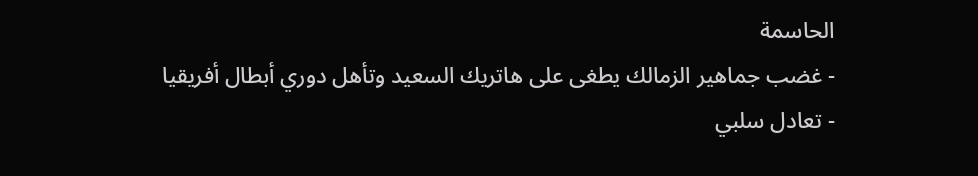الحاسمة
- غضب جماهير الزمالك يطغى على هاتريك السعيد وتأهل دوري أبطال أفريقيا
- تعادل سلبي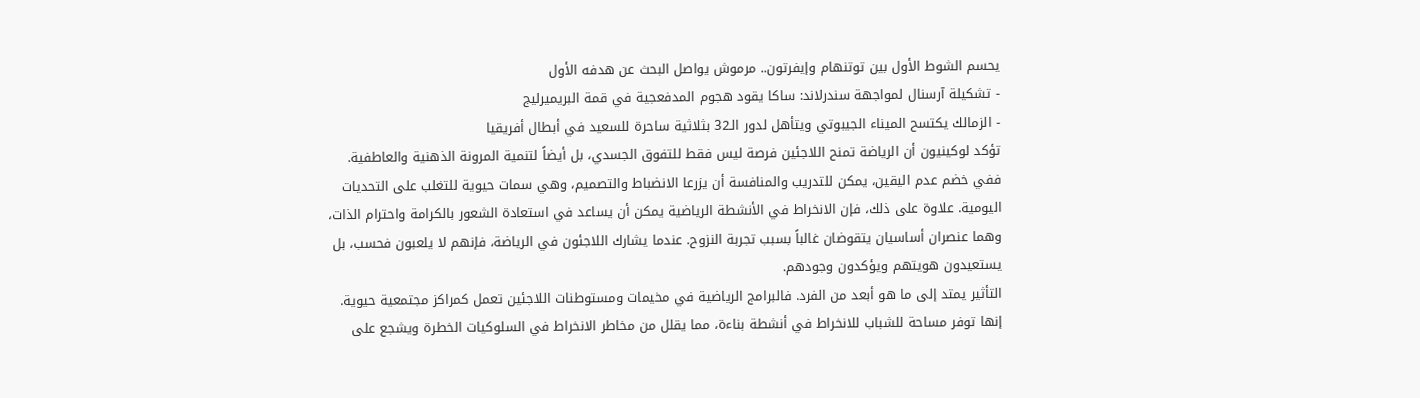يحسم الشوط الأول بين توتنهام وإيفرتون.. مرموش يواصل البحث عن هدفه الأول
- تشكيلة آرسنال لمواجهة سندرلاند: ساكا يقود هجوم المدفعجية في قمة البريميرليج
- الزمالك يكتسح الميناء الجيبوتي ويتأهل لدور الـ32 بثلاثية ساحرة للسعيد في أبطال أفريقيا
تؤكد لوكينيون أن الرياضة تمنح اللاجئين فرصة ليس فقط للتفوق الجسدي، بل أيضاً لتنمية المرونة الذهنية والعاطفية. ففي خضم عدم اليقين، يمكن للتدريب والمنافسة أن يزرعا الانضباط والتصميم، وهي سمات حيوية للتغلب على التحديات اليومية. علاوة على ذلك، فإن الانخراط في الأنشطة الرياضية يمكن أن يساعد في استعادة الشعور بالكرامة واحترام الذات، وهما عنصران أساسيان يتقوضان غالباً بسبب تجربة النزوح. عندما يشارك اللاجئون في الرياضة، فإنهم لا يلعبون فحسب، بل يستعيدون هويتهم ويؤكدون وجودهم.
التأثير يمتد إلى ما هو أبعد من الفرد. فالبرامج الرياضية في مخيمات ومستوطنات اللاجئين تعمل كمراكز مجتمعية حيوية. إنها توفر مساحة للشباب للانخراط في أنشطة بناءة، مما يقلل من مخاطر الانخراط في السلوكيات الخطرة ويشجع على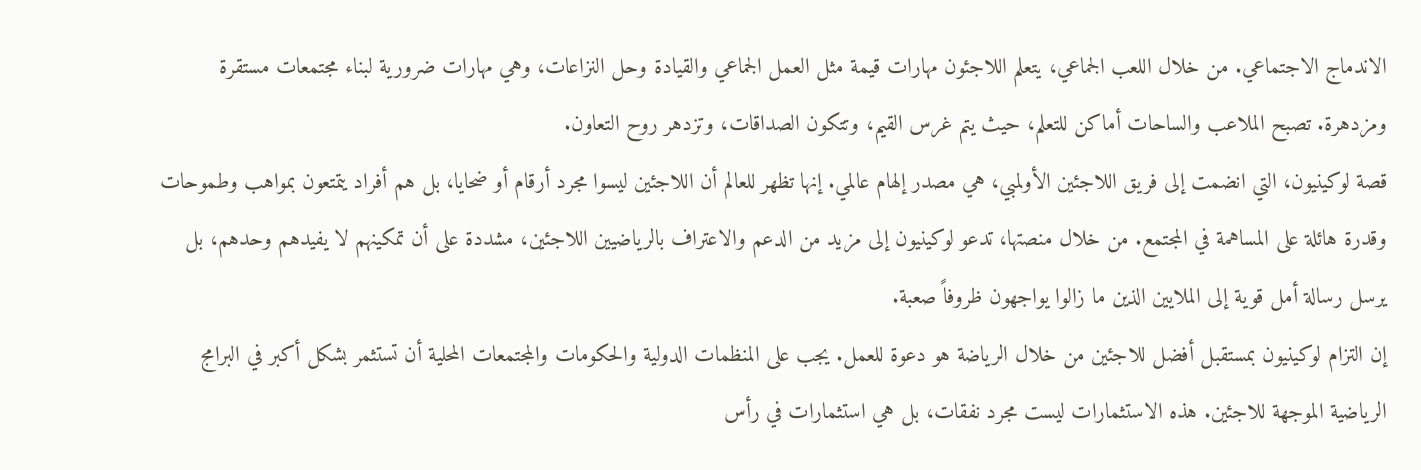الاندماج الاجتماعي. من خلال اللعب الجماعي، يتعلم اللاجئون مهارات قيمة مثل العمل الجماعي والقيادة وحل النزاعات، وهي مهارات ضرورية لبناء مجتمعات مستقرة ومزدهرة. تصبح الملاعب والساحات أماكن للتعلم، حيث يتم غرس القيم، وتتكون الصداقات، وتزدهر روح التعاون.
قصة لوكينيون، التي انضمت إلى فريق اللاجئين الأولمبي، هي مصدر إلهام عالمي. إنها تظهر للعالم أن اللاجئين ليسوا مجرد أرقام أو ضحايا، بل هم أفراد يتمتعون بمواهب وطموحات وقدرة هائلة على المساهمة في المجتمع. من خلال منصتها، تدعو لوكينيون إلى مزيد من الدعم والاعتراف بالرياضيين اللاجئين، مشددة على أن تمكينهم لا يفيدهم وحدهم، بل يرسل رسالة أمل قوية إلى الملايين الذين ما زالوا يواجهون ظروفاً صعبة.
إن التزام لوكينيون بمستقبل أفضل للاجئين من خلال الرياضة هو دعوة للعمل. يجب على المنظمات الدولية والحكومات والمجتمعات المحلية أن تستثمر بشكل أكبر في البرامج الرياضية الموجهة للاجئين. هذه الاستثمارات ليست مجرد نفقات، بل هي استثمارات في رأس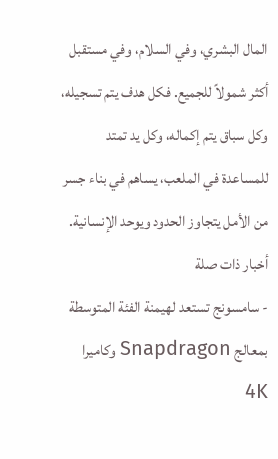المال البشري، وفي السلام، وفي مستقبل أكثر شمولاً للجميع. فكل هدف يتم تسجيله، وكل سباق يتم إكماله، وكل يد تمتد للمساعدة في الملعب، يساهم في بناء جسر من الأمل يتجاوز الحدود ويوحد الإنسانية.
أخبار ذات صلة
- سامسونج تستعد لهيمنة الفئة المتوسطة بمعالج Snapdragon وكاميرا 4K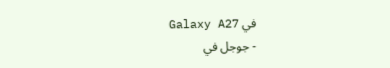في Galaxy A27
- جوجل في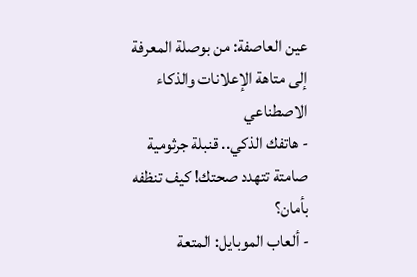عين العاصفة: من بوصلة المعرفة إلى متاهة الإعلانات والذكاء الاصطناعي
- هاتفك الذكي.. قنبلة جرثومية صامتة تتهدد صحتك! كيف تنظفه بأمان؟
- ألعاب الموبايل: المتعة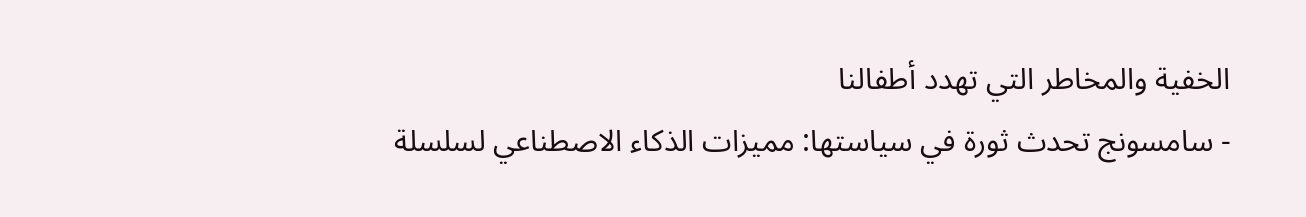الخفية والمخاطر التي تهدد أطفالنا
- سامسونج تحدث ثورة في سياستها: مميزات الذكاء الاصطناعي لسلسلة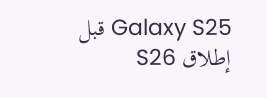Galaxy S25 قبل إطلاق S26